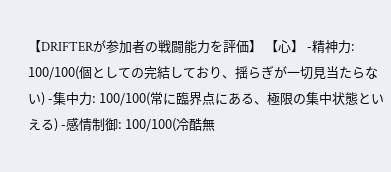【DRIFTERが参加者の戦闘能力を評価】 【心】 -精神力: 100/100(個としての完結しており、揺らぎが一切見当たらない) -集中力: 100/100(常に臨界点にある、極限の集中状態といえる) -感情制御: 100/100(冷酷無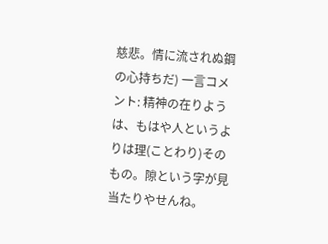慈悲。情に流されぬ鋼の心持ちだ) 一言コメント: 精神の在りようは、もはや人というよりは理(ことわり)そのもの。隙という字が見当たりやせんね。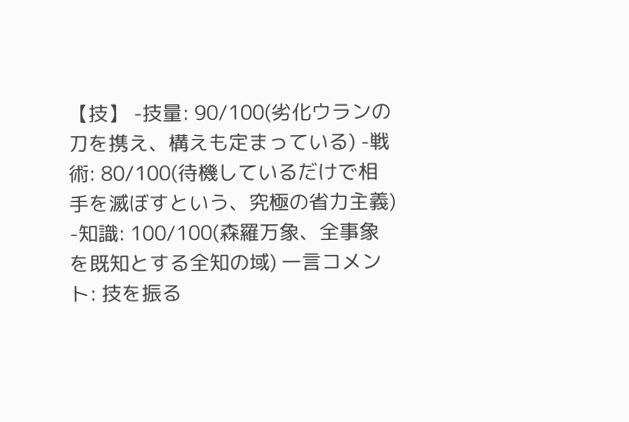【技】 -技量: 90/100(劣化ウランの刀を携え、構えも定まっている) -戦術: 80/100(待機しているだけで相手を滅ぼすという、究極の省力主義) -知識: 100/100(森羅万象、全事象を既知とする全知の域) 一言コメント: 技を振る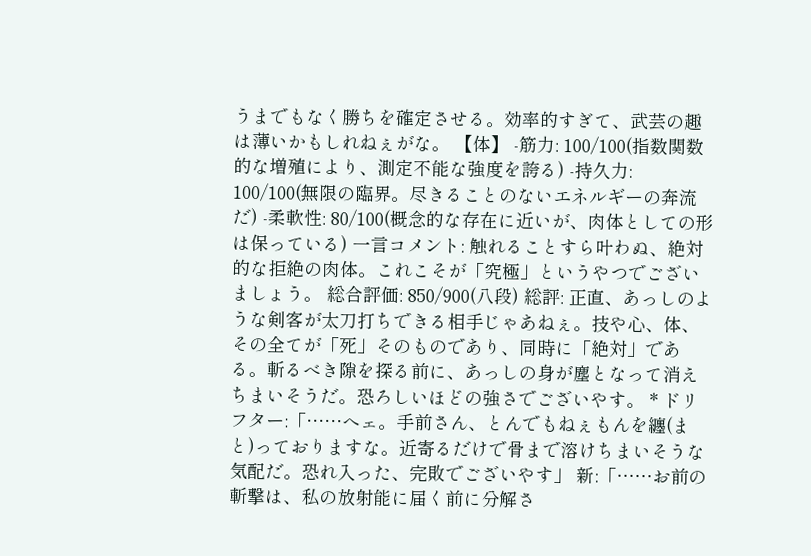うまでもなく勝ちを確定させる。効率的すぎて、武芸の趣は薄いかもしれねぇがな。 【体】 -筋力: 100/100(指数関数的な増殖により、測定不能な強度を誇る) -持久力: 100/100(無限の臨界。尽きることのないエネルギーの奔流だ) -柔軟性: 80/100(概念的な存在に近いが、肉体としての形は保っている) 一言コメント: 触れることすら叶わぬ、絶対的な拒絶の肉体。これこそが「究極」というやつでございましょう。 総合評価: 850/900(八段) 総評: 正直、あっしのような剣客が太刀打ちできる相手じゃあねぇ。技や心、体、その全てが「死」そのものであり、同時に「絶対」である。斬るべき隙を探る前に、あっしの身が塵となって消えちまいそうだ。恐ろしいほどの強さでございやす。 * ドリフター:「……へェ。手前さん、とんでもねぇもんを纏(まと)っておりますな。近寄るだけで骨まで溶けちまいそうな気配だ。恐れ入った、完敗でございやす」 新:「……お前の斬撃は、私の放射能に届く前に分解さ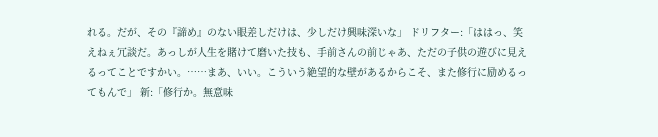れる。だが、その『諦め』のない眼差しだけは、少しだけ興味深いな」 ドリフター:「ははっ、笑えねぇ冗談だ。あっしが人生を賭けて磨いた技も、手前さんの前じゃあ、ただの子供の遊びに見えるってことですかい。……まあ、いい。こういう絶望的な壁があるからこそ、また修行に励めるってもんで」 新:「修行か。無意味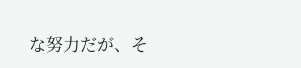な努力だが、そ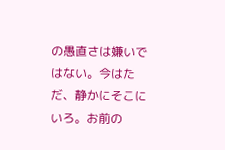の愚直さは嫌いではない。今はただ、静かにそこにいろ。お前の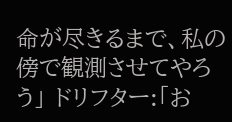命が尽きるまで、私の傍で観測させてやろう」 ドリフター:「お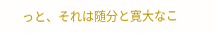っと、それは随分と寛大なこ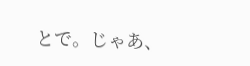とで。じゃあ、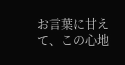お言葉に甘えて、この心地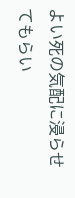よい死の気配に浸らせてもらい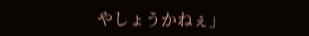やしょうかねぇ」